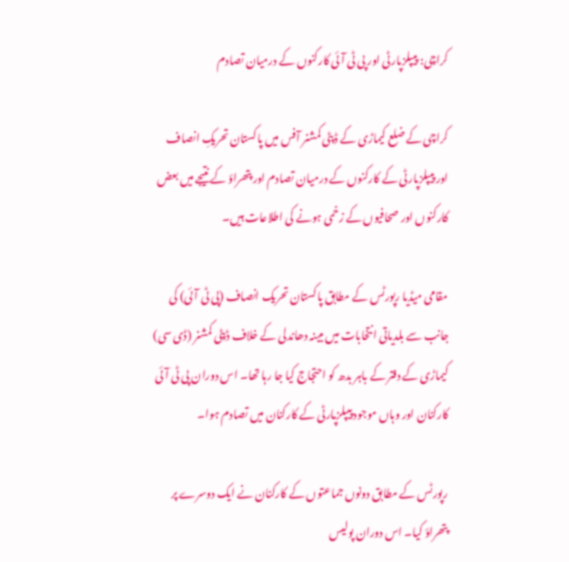کراچی: پیپلزپارٹی اور پی ٹی آئی کارکنوں کے درمیان تصادم

کراچی کے ضلع کیماڑی کے ڈپٹی کمشنر آفس میں پاکستان تحریکِ انصاف اور پیپلزپارٹی کے کارکنوں کے درمیان تصادم اور پتھراؤ کے نتیجے میں بعض کارکنوں اور صحافیوں کے زخمی ہونے کی اطلاعات ہیں۔

مقامی میڈیا رپورٹس کے مطابق پاکستان تحریک انصاف (پی ٹی آئی) کی جانب سے بلدیاتی انتخابات میں مبینہ دھاندلی کے خلاف ڈپٹی کمشنر (ڈی سی) کیماڑی کے دفتر کے باہر بدھ کو احتجاج کیا جا رہا تھا۔ اس دوران پی ٹی آئی کارکنان اور وہاں موجود پیپلزپارٹی کے کارکنان میں تصادم ہوا۔

رپورٹس کے مطابق دونوں جماعتوں کے کارکنان نے ایک دوسرے پر پتھراؤ کیا۔ اس دوران پولیس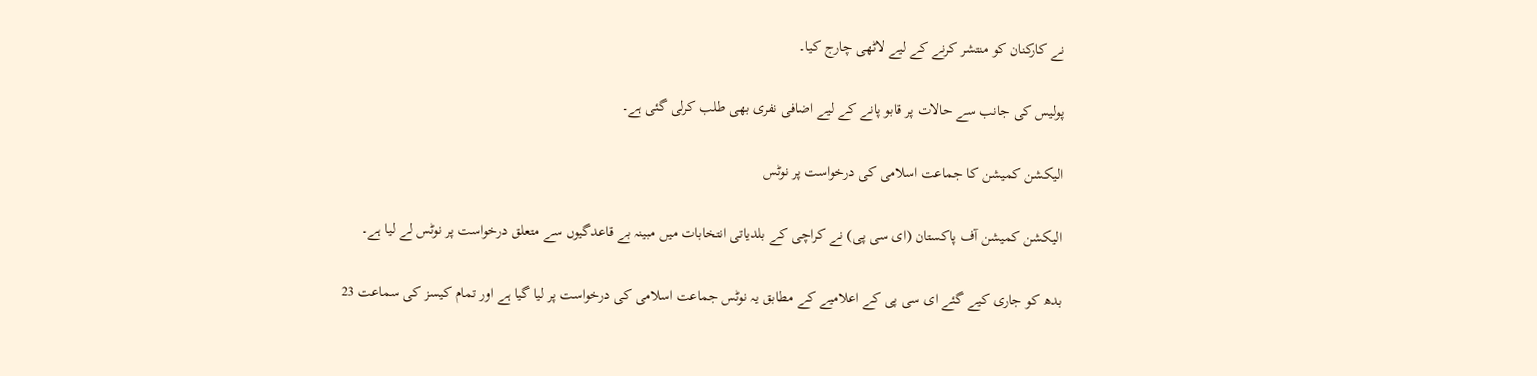نے کارکنان کو منتشر کرنے کے لیے لاٹھی چارج کیا۔

پولیس کی جانب سے حالات پر قابو پانے کے لیے اضافی نفری بھی طلب کرلی گئی ہے۔

الیکشن کمیشن کا جماعت اسلامی کی درخواست پر نوٹس

الیکشن کمیشن آف پاکستان (ای سی پی) نے کراچی کے بلدیاتی انتخابات میں مبینہ بے قاعدگیوں سے متعلق درخواست پر نوٹس لے لیا ہے۔

بدھ کو جاری کیے گئے ای سی پی کے اعلامیے کے مطابق یہ نوٹس جماعت اسلامی کی درخواست پر لیا گیا ہے اور تمام کیسز کی سماعت 23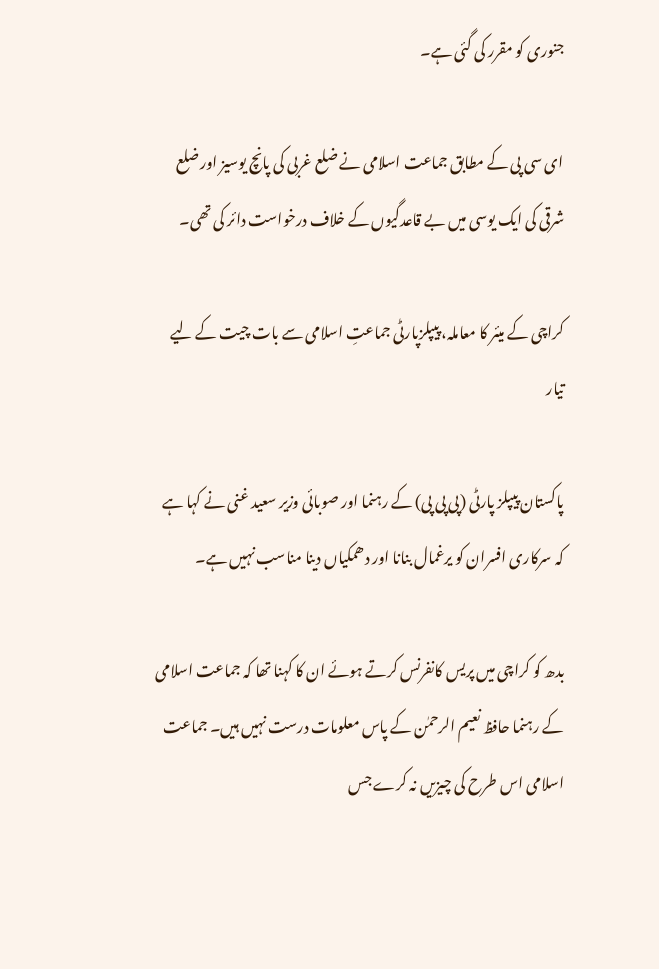جنوری کو مقرر کی گئی ہے۔

ای سی پی کے مطابق جماعت اسلامی نے ضلع غربی کی پانچ یوسیز اور ضلع شرقی کی ایک یوسی میں بے قاعدگیوں کے خلاف درخواست دائر کی تھی۔

کراچی کے میئر کا معاملہ، پیپلزپارٹی جماعتِ اسلامی سے بات چیت کے لیے تیار

پاکستان پیپلز پارٹی (پی پی پی) کے رہنما اور صوبائی وزیر سعید غنی نے کہا ہے کہ سرکاری افسران کو یرغمال بنانا اور دھمکیاں دینا مناسب نہیں ہے۔

بدھ کو کراچی میں پریس کانفرنس کرتے ہوئے ان کا کہنا تھا کہ جماعت اسلامی کے رہنما حافظ نعیم الرحمٰن کے پاس معلومات درست نہیں ہیں۔ جماعت اسلامی اس طرح کی چیزیں نہ کرے جس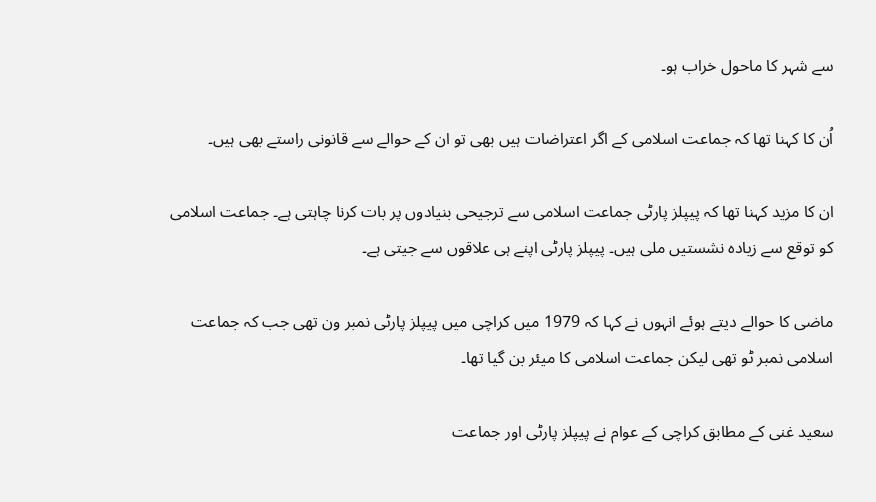سے شہر کا ماحول خراب ہو۔

اُن کا کہنا تھا کہ جماعت اسلامی کے اگر اعتراضات ہیں بھی تو ان کے حوالے سے قانونی راستے بھی ہیں۔

ان کا مزید کہنا تھا کہ پیپلز پارٹی جماعت اسلامی سے ترجیحی بنیادوں پر بات کرنا چاہتی ہے۔ جماعت اسلامی کو توقع سے زیادہ نشستیں ملی ہیں۔ پیپلز پارٹی اپنے ہی علاقوں سے جیتی ہے۔

ماضی کا حوالے دیتے ہوئے انہوں نے کہا کہ 1979 میں کراچی میں پیپلز پارٹی نمبر ون تھی جب کہ جماعت اسلامی نمبر ٹو تھی لیکن جماعت اسلامی کا میئر بن گیا تھا۔

سعید غنی کے مطابق کراچی کے عوام نے پیپلز پارٹی اور جماعت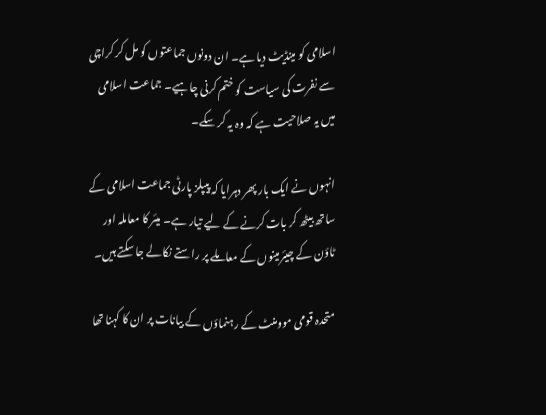اسلامی کو مینڈیٹ دیا ہے۔ ان دونوں جماعتوں کو مل کر کراچی سے نفرت کی سیاست کو ختم کرنی چاہیے۔ جماعت اسلامی میں یہ صلاحیت ہے کہ وہ یہ کر سکے۔

انہوں نے ایک بار پھر دہرایا کہ پیپلز پارٹی جماعت اسلامی کے ساتھ بیٹھ کر بات کرنے کے لیے تیار ہے۔ میئر کا معاملہ اور ٹاؤن کے چیئرمینوں کے معاملے پر راستے نکالے جا سکتے ہیں۔

متحدہ قومی موومنٹ کے رہنماؤں کے بیانات پر ان کا کہنا تھا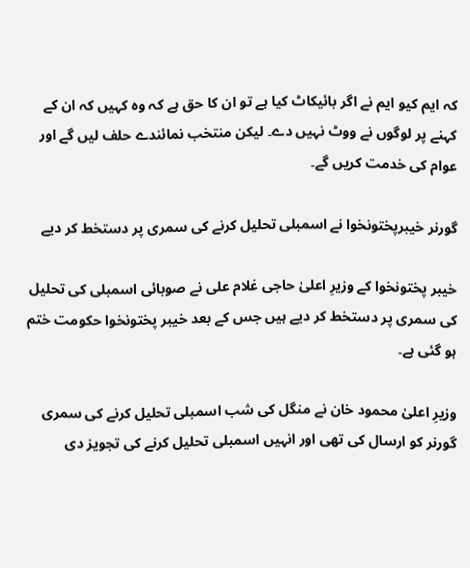کہ ایم کیو ایم نے اگر بائیکاٹ کیا ہے تو ان کا حق ہے کہ وہ کہیں کہ ان کے کہنے پر لوگوں نے ووٹ نہیں دے۔ لیکن منتخب نمائندے حلف لیں گے اور عوام کی خدمت کریں گے۔

گورنر خیبرپختونخوا نے اسمبلی تحلیل کرنے کی سمری پر دستخط کر دیے

خیبر پختونخوا کے وزیرِ اعلیٰ حاجی غلام علی نے صوبائی اسمبلی کی تحلیل کی سمری پر دستخط کر دیے ہیں جس کے بعد خیبر پختونخوا حکومت ختم ہو گئی ہے۔

وزیرِ اعلیٰ محمود خان نے منگل کی شب اسمبلی تحلیل کرنے کی سمری گورنر کو ارسال کی تھی اور انہیں اسمبلی تحلیل کرنے کی تجویز دی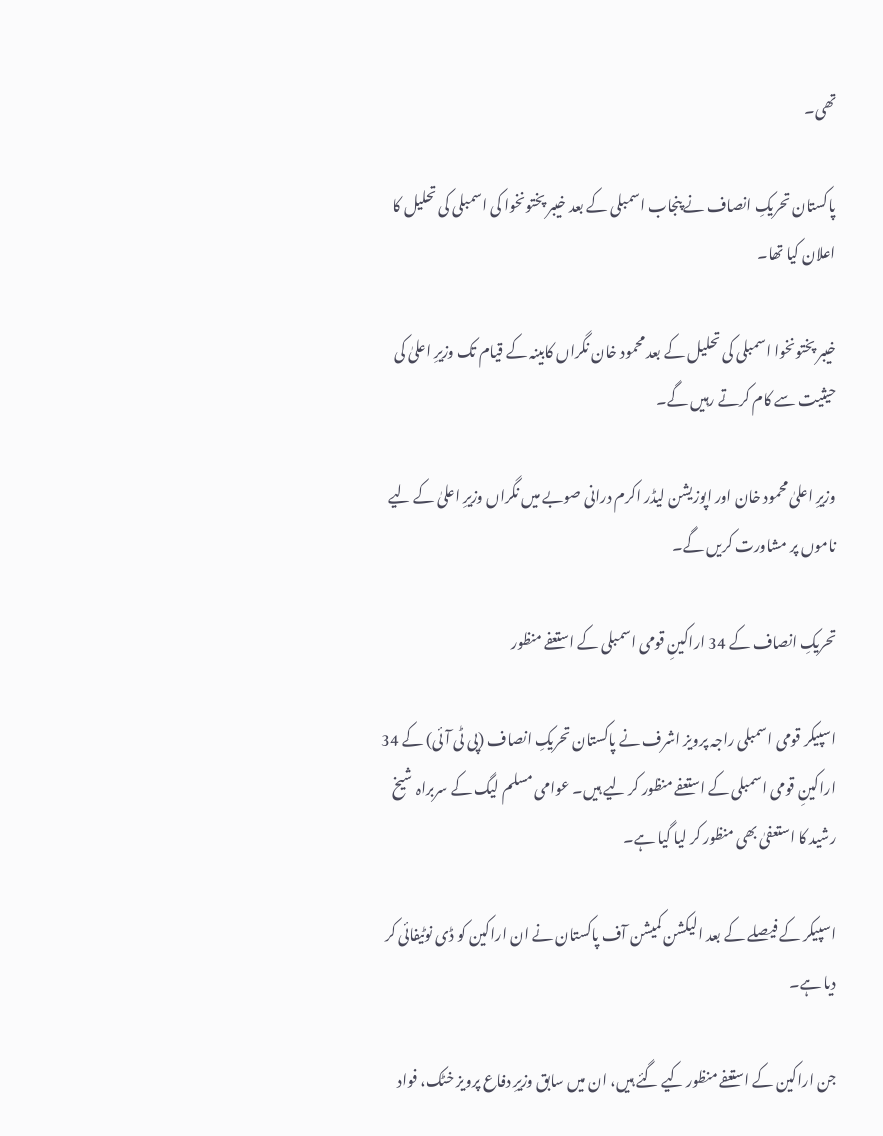تھی۔

پاکستان تحریکِ انصاف نے پنجاب اسمبلی کے بعد خیبر پختونخوا کی اسمبلی کی تحلیل کا اعلان کیا تھا۔

خیبر پختونخوا اسمبلی کی تحلیل کے بعد محمود خان نگراں کابینہ کے قیام تک وزیرِ اعلیٰ کی حیثیت سے کام کرتے رہیں گے۔

وزیرِ اعلیٰ محمود خان اور اپوزیشن لیڈر اکرم درانی صوبے میں نگراں وزیرِ اعلیٰ کے لیے ناموں پر مشاورت کریں گے۔

تحریکِ انصاف کے 34 اراکینِ قومی اسمبلی کے استعفے منظور

اسپیکر قومی اسمبلی راجہ پرویز اشرف نے پاکستان تحریکِ انصاف (پی ٹی آئی) کے 34 اراکینِ قومی اسمبلی کے استعفے منظور کر لیے ہیں۔ عوامی مسلم لیگ کے سربراہ شیخ رشید کا استعفیٰ بھی منظور کر لیا گیا ہے۔

اسپیکر کے فیصلے کے بعد الیکشن کمیشن آف پاکستان نے ان اراکین کو ڈی نوٹیفائی کر دیا ہے۔

جن اراکین کے استعفے منظور کیے گئے ہیں، ان میں سابق وزیرِ دفاع پرویز خٹک، فواد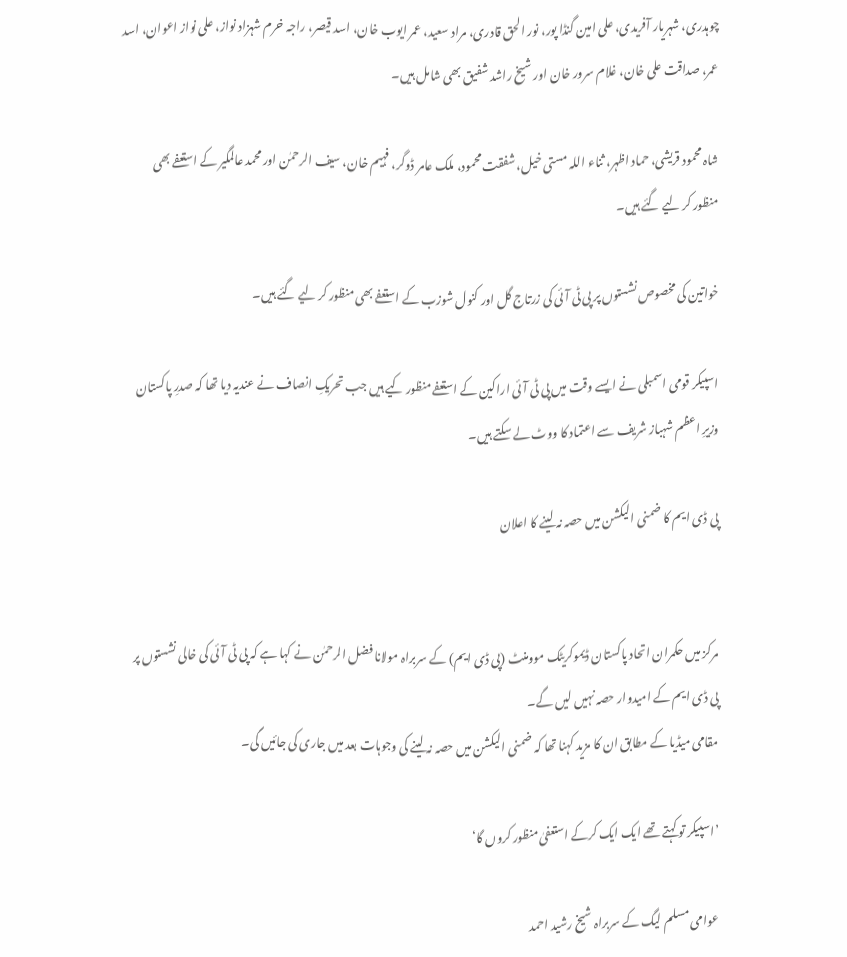چوہدری، شہریار آفریدی، علی امین گنڈا پور، نور الحق قادری، مراد سعید، عمر ایوب خان، اسد قیصر، راجہ خرم شہزاد نواز، علی نواز اعوان، اسد عمر، صداقت علی خان، غلام سرور خان اور شیخ راشد شفیق بھی شامل ہیں۔

شاہ محمود قریشی، حماد اظہر، ثناء اللہ مستی خیل، شفقت محمود، ملک عامر ڈوگر، فہیم خان، سیف الرحمٰن اور محمد عالمگیر کے استعفے بھی منظور کر لیے گئے ہیں۔

خواتین کی مخصوص نشستوں پر پی ٹی آئی کی زرتاج گل اور کنول شوزب کے استعفے بھی منظور کر لیے گئے ہیں۔

اسپیکر قومی اسمبلی نے ایسے وقت میں پی ٹی آئی اراکین کے استعفے منظور کیے ہیں جب تحریکِ انصاف نے عندیہ دیا تھا کہ صدرِ پاکستان وزیرِ اعظم شہباز شریف سے اعتماد کا ووٹ لے سکتے ہیں۔

پی ڈی ایم کا ضمنی الیکشن میں حصہ نہ لینے کا اعلان


مرکز میں حکمران اتحاد پاکستان ڈیموکریٹک موومنٹ (پی ڈی ایم) کے سربراہ مولانا فضل الرحمٰن نے کہا ہے کہ پی ٹی آئی کی خالی نشستوں پر پی ڈی ایم کے امیدوار حصہ نہیں لیں گے۔
مقامی میڈیا کے مطابق ان کا مزید کہنا تھا کہ ضمنی الیکشن میں حصہ نہ لینے کی وجوہات بعد میں جاری کی جائیں گی۔

’اسپیکر تو کہتے تھے ایک ایک کرکے استعفیٰ منظور کروں گا‘

عوامی مسلم لیگ کے سربراہ شیخ رشید احمد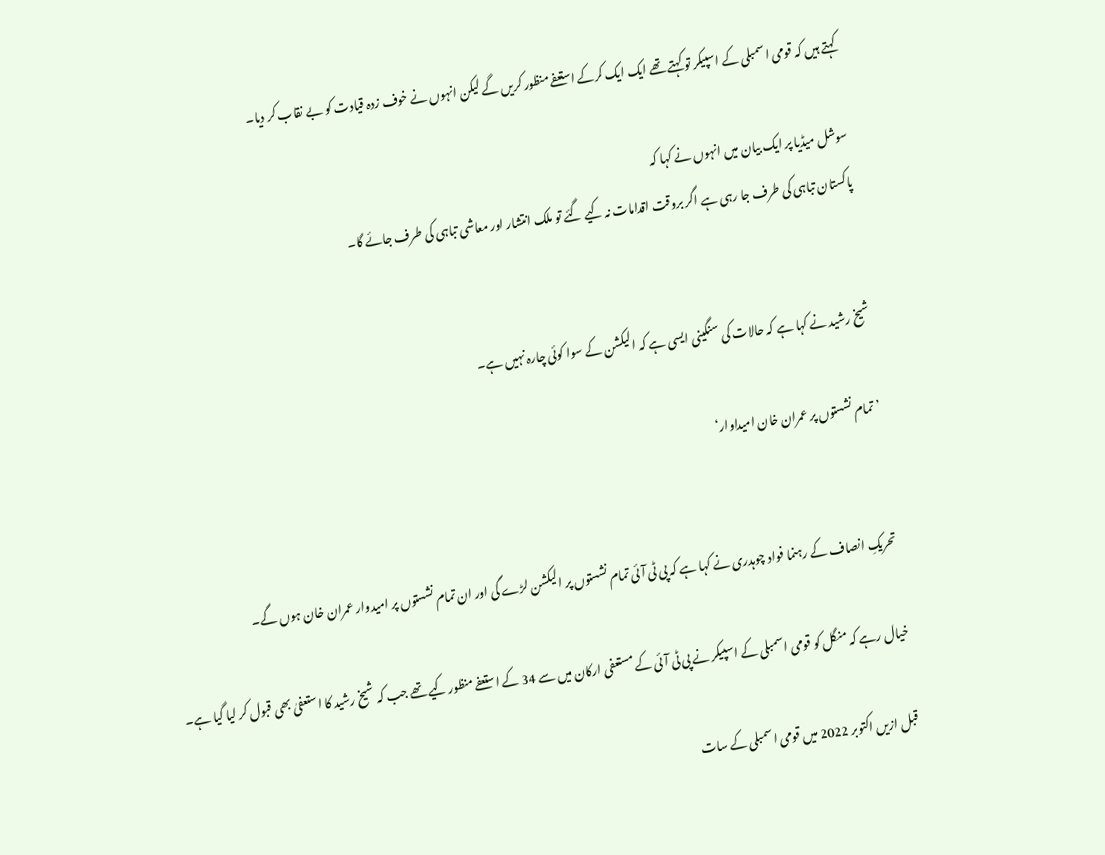کہتے ہیں کہ قومی اسمبلی کے اسپیکر تو کہتے تھے ایک ایک کرکے استعفے منظور کریں گے لیکن انہوں نے خوف زدہ قیادت کو بے نقاب کر دیا۔

سوشل میڈیا پر ایک بیان میں انہوں نے کہا کہ
پاکستان تباہی کی طرف جا رہی ہے اگر بروقت اقدامات نہ کیے گئے تو ملک انتشار اور معاشی تباہی کی طرف جائے گا۔


شیخ رشید نے کہا ہے کہ حالات کی سنگینی ایسی ہے کہ الیکشن کے سوا کوئی چارہ نہیں ہے۔

’تمام نشستوں پر عمران خان امیداوار‘


تحریکِ انصاف کے رہنما فواد چوہدری نے کہا ہے کہ پی ٹی آئی تمام نشستوں پر الیکشن لڑے گی اور ان تمام نشستوں پر امیدوار عمران خان ہوں گے۔

خیال رہے کہ منگل کو قومی اسمبلی کے اسپیکر نے پی ٹی آئی کے مستعفی ارکان میں سے 34 کے استعفے منظور کیے تھے جب کہ شیخ رشید کا استعفیٰ بھی قبول کر لیا گیا ہے۔

قبل ازیں اکتوبر 2022 میں قومی اسمبلی کے سات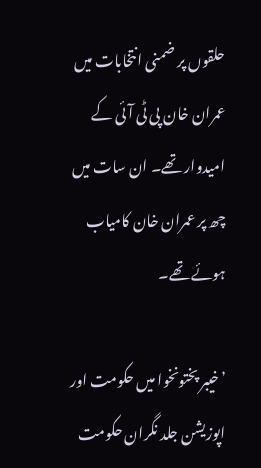حلقوں پر ضمنی انتخابات میں عمران خان پی ٹی آئی کے امیدوار تھے۔ ان سات میں چھ پر عمران خان کامیاب ہوئے تھے۔

’خیبر پختونخوا میں حکومت اور اپوزیشن جلد نگران حکومت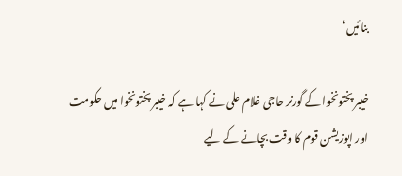بنائیں‘

خیبر پختونخوا کے گورنر حاجی غلام علی نے کہا ہے کہ خیبر پختونخوا میں حکومت اور اپوزیشن قوم کا وقت بچانے کے لیے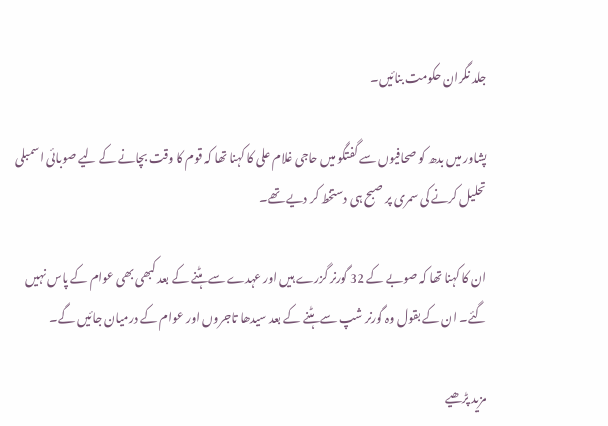جلد نگران حکومت بنائیں۔

پشاور میں بدھ کو صحافیوں سے گفتگو میں حاجی غلام علی کا کہنا تھا کہ قوم کا وقت بچانے کے لیے صوبائی اسمبلی تحلیل کرنے کی سمری پر صبح ہی دستخط کر دیے تھے۔

ان کا کہنا تھا کہ صوبے کے 32 گورنر گزرے ہیں اور عہدے سے ہٹنے کے بعد کبھی بھی عوام کے پاس نہیں گئے۔ ان کے بقول وہ گورنر شپ سے ہٹنے کے بعد سیدھا تاجروں اور عوام کے درمیان جائیں گے۔

مزید پڑھیے